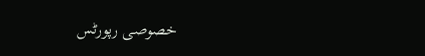خصوصی رپورٹس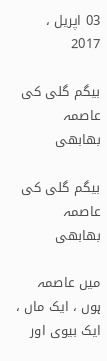03 اپریل ، 2017

بیگم گلی کی عاصمہ بھابھی

بیگم گلی کی عاصمہ بھابھی

میں عاصمہ ہوں ، ایک ماں ، ایک بیوی اور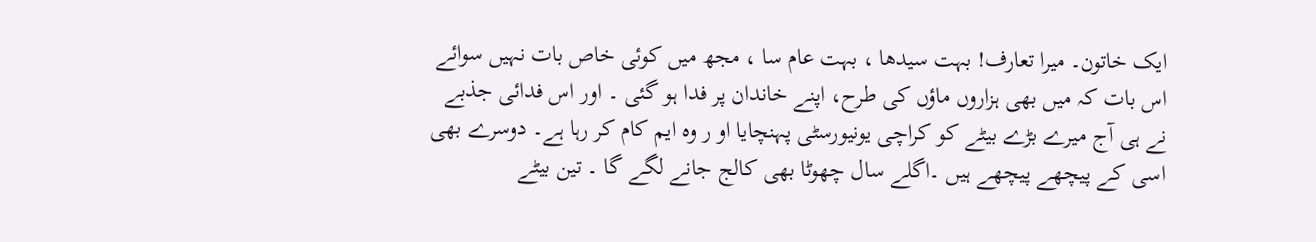ایک خاتون۔ میرا تعارف! بہت سیدھا ، بہت عام سا ، مجھ میں کوئی خاص بات نہیں سوائے اس بات کہ میں بھی ہزاروں ماؤں کی طرح، اپنے خاندان پر فدا ہو گئی ۔ اور اس فدائی جذبے نے ہی آج میرے بڑے بیٹے کو کراچی یونیورسٹی پہنچایا او ر وہ ایم کام کر رہا ہے۔ دوسرے بھی اسی کے پیچھے پیچھے ہیں ۔اگلے سال چھوٹا بھی کالج جانے لگے گا ۔ تین بیٹے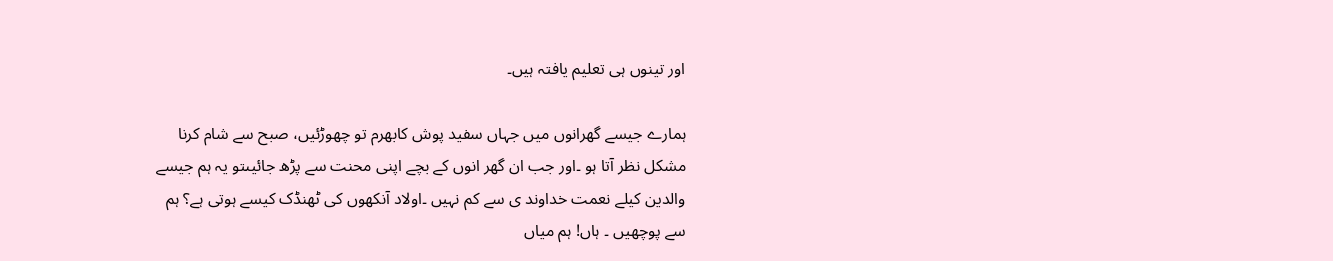اور تینوں ہی تعلیم یافتہ ہیں۔

ہمارے جیسے گھرانوں میں جہاں سفید پوش کابھرم تو چھوڑئیں، صبح سے شام کرنا مشکل نظر آتا ہو ۔اور جب ان گھر انوں کے بچے اپنی محنت سے پڑھ جائیںتو یہ ہم جیسے والدین کیلے نعمت خداوند ی سے کم نہیں ۔اولاد آنکھوں کی ٹھنڈک کیسے ہوتی ہے؟ ہم سے پوچھیں ۔ ہاں! ہم میاں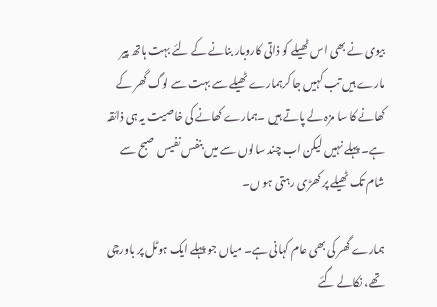بیوی نے بھی اس ٹھیلے کو ذاتی کاروبار بنانے کے لئے بہت ہاتھ پیر مارے ہیں تب کہیں جا کرہمارے ٹھیلے سے بہت سے لوگ گھر کے کھانے کا سا مزہ لے پاتے ہیں ۔ہمارے کھانے کی خاصیت یہ ہی ذائقہ ہے۔ پہلے نہیں لیکن اب چند سالوں سے میں بنفس نفیس صبح سے شام تک ٹھیلے پر کھڑی رہتی ہو ں۔

ہمارے گھر کی بھی عام کہانی ہے۔ میاں جو پہلے ایک ہوٹل پر باورچی تھے، نکالے گئے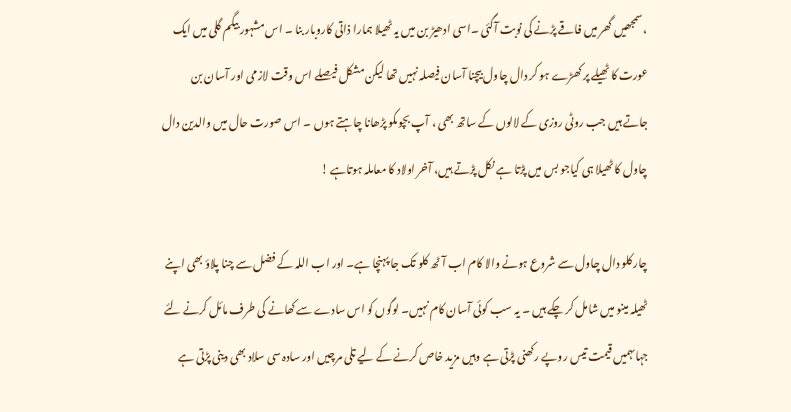،سمجھیں گھر میں فاقے پڑنے کی نوبت آگئی ۔اسی ادھیڑ بن میں یہ ٹھیلا ہمارا ذاتی کاروبار بنا ۔ اس مشہور بیگم گلی میں ایک عورت کا ٹھیلے پر کھڑے ہو کر دال چاول بیچنا آسان فیصلہ نہیں تھا لیکن مشکل فیصلے اس وقت لازمی اور آسان بن جاتے ہیں جب روٹی روزی کے لالوں کے ساتھ بھی ، آپ بچوںکو پڑھانا چاہتے ہوں ۔ اس صورت حال میں والدین دال چاول کا ٹھیلا ہی کیاجو بس میں پڑتا ہے نکل پڑتے ہیں، آخر اولاد کا معاملہ ہوتاہے !

چار کلو دال چاول سے شروع ہونے والا کام اب آٹھ کلو تک جا پہنچا ہے۔ اور اب اللہ کے فضل سے چنا پلاؤ بھی اپنے ٹھیلہ مینو میں شامل کر چکے ہیں ۔ یہ سب کوئی آسان کام نہیں۔ لوگوں کو اس سادے سے کھانے کی طرف مائل کرنے لئے جہاںہمیں قیمت تیس روپے رکھنی پڑتی ہے وہیں مزید خاص کرنے کے لیے تلی مرچیں اور سادہ سی سلاد بھی دینی پڑتی ہے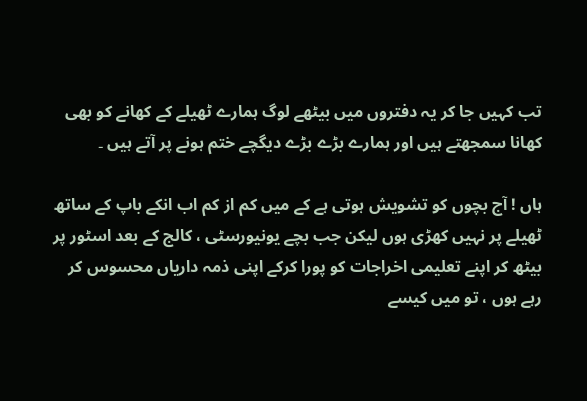تب کہیں جا کر یہ دفتروں میں بیٹھے لوگ ہمارے ٹھیلے کے کھانے کو بھی کھانا سمجھتے ہیں اور ہمارے بڑے بڑے دیگچے ختم ہونے پر آتے ہیں ۔

ہاں ! آج بچوں کو تشویش ہوتی ہے کے میں کم از کم اب انکے باپ کے ساتھ ٹھیلے پر نہیں کھڑی ہوں لیکن جب بچے یونیورسٹی ، کالج کے بعد اسٹور پر بیٹھ کر اپنے تعلیمی اخراجات کو پورا کرکے اپنی ذمہ داریاں محسوس کر رہے ہوں ، تو میں کیسے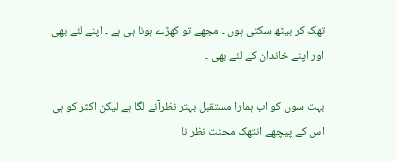تھک کر بیٹھ سکتی ہوں ۔ مجھے تو کھڑے ہونا ہی ہے ۔ اپنے لئے بھی اور اپنے خاندان کے لئے بھی ۔

بہت سوں کو اب ہمارا مستقبل بہتر نظرآنے لگا ہے لیکن اکثر کو ہی اس کے پیچھے انتھک محنت نظر نا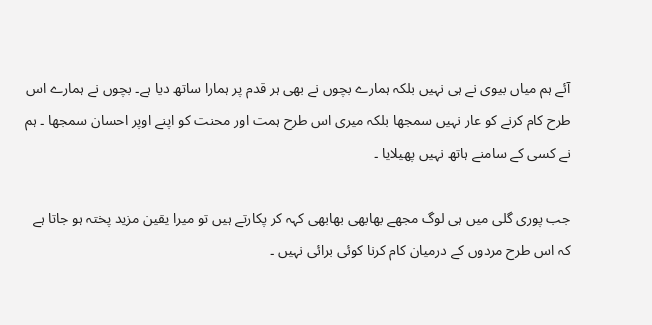آئے ہم میاں بیوی نے ہی نہیں بلکہ ہمارے بچوں نے بھی ہر قدم پر ہمارا ساتھ دیا ہے۔ بچوں نے ہمارے اس طرح کام کرنے کو عار نہیں سمجھا بلکہ میری اس طرح ہمت اور محنت کو اپنے اوپر احسان سمجھا ۔ ہم نے کسی کے سامنے ہاتھ نہیں پھیلایا ۔

جب پوری گلی میں ہی لوگ مجھے بھابھی بھابھی کہہ کر پکارتے ہیں تو میرا یقین مزید پختہ ہو جاتا ہے کہ اس طرح مردوں کے درمیان کام کرنا کوئی برائی نہیں ۔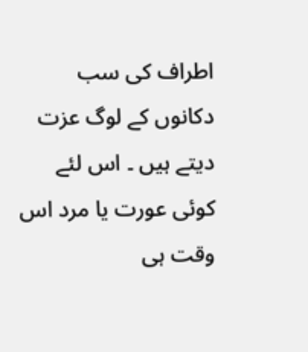اطراف کی سب دکانوں کے لوگ عزت دیتے ہیں ۔ اس لئے کوئی عورت یا مرد اس وقت ہی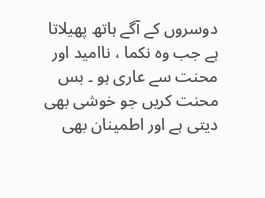دوسروں کے آگے ہاتھ پھیلاتا ہے جب وہ نکما ، ناامید اور محنت سے عاری ہو ۔ بس محنت کریں جو خوشی بھی دیتی ہے اور اطمینان بھی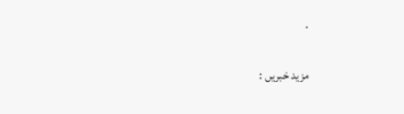۔

مزید خبریں :